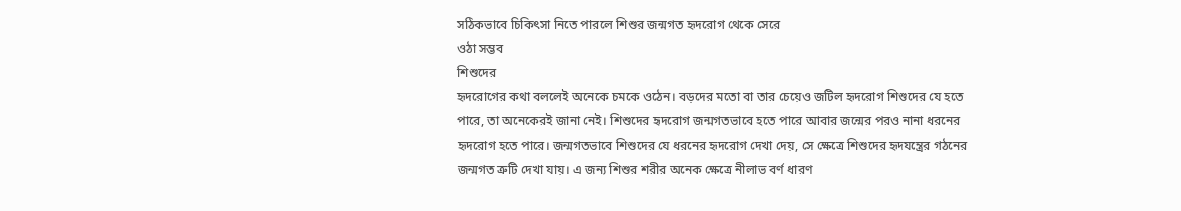সঠিকভাবে চিকিৎসা নিতে পারলে শিশুর জন্মগত হৃদরোগ থেকে সেরে
ওঠা সম্ভব
শিশুদের
হৃদরোগের কথা বললেই অনেকে চমকে ওঠেন। বড়দের মতো বা তার চেয়েও জটিল হৃদরোগ শিশুদের যে হতে পারে, তা অনেকেরই জানা নেই। শিশুদের হৃদরোগ জন্মগতভাবে হতে পারে আবার জন্মের পরও নানা ধরনের হৃদরোগ হতে পারে। জন্মগতভাবে শিশুদের যে ধরনের হৃদরোগ দেখা দেয়, সে ক্ষেত্রে শিশুদের হৃদযন্ত্রের গঠনের জন্মগত ত্রুটি দেখা যায়। এ জন্য শিশুর শরীর অনেক ক্ষেত্রে নীলাভ বর্ণ ধারণ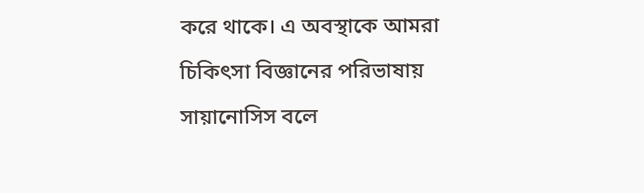করে থাকে। এ অবস্থাকে আমরা
চিকিৎসা বিজ্ঞানের পরিভাষায়
সায়ানোসিস বলে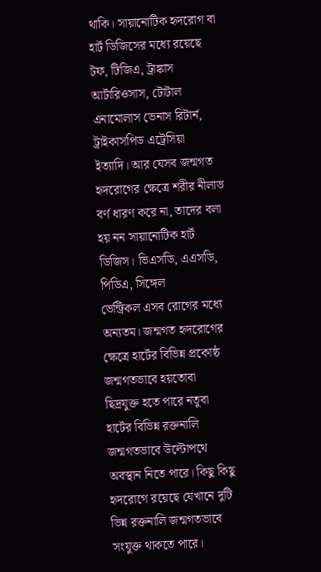থাকি। সায়ানোটিক হৃদরোগ বা হার্ট ডিজিসের মধ্যে রয়েছে টফ, টিজিএ, ট্রাঙ্কাস আর্টারিওসাস, টোটাল এনামোলাস ভেনাস রিটার্ন, ট্রাইকাসপিড এট্রেসিয়া
ইত্যাদি। আর যেসব জন্মগত হৃদরোগের ক্ষেত্রে শরীর নীলাভ বর্ণ ধারণ করে না, তাদের বলা হয় নন সায়ানোটিক হার্ট ডিজিস। ভিএসডি, এএসডি, পিডিএ, সিঙ্গেল
ভেন্ট্রিকল এসব রোগের মধ্যে অন্যতম। জন্মগত হৃদরোগের ক্ষেত্রে হার্টের বিভিন্ন প্রকোষ্ঠ জন্মগতভাবে হয়তোবা
ছিদ্রযুক্ত হতে পারে নতুবা
হার্টের বিভিন্ন রক্তনালি জন্মগতভাবে উল্টোপথে অবস্থান নিতে পারে। কিছু কিছু হৃদরোগে রয়েছে যেখানে দুটি ভিন্ন রক্তনালি জন্মগতভাবে সংযুক্ত থাকতে পারে।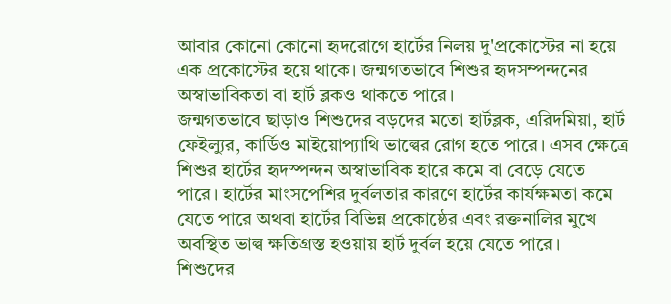আবার কোনো কোনো হৃদরোগে হার্টের নিলয় দু'প্রকোস্টের না হয়ে এক প্রকোস্টের হয়ে থাকে। জন্মগতভাবে শিশুর হৃদসম্পন্দনের অস্বাভাবিকতা বা হার্ট ব্লকও থাকতে পারে।
জন্মগতভাবে ছাড়াও শিশুদের বড়দের মতো হার্টব্লক, এরিদমিয়া, হার্ট ফেইল্যুর, কার্ডিও মাইয়োপ্যাথি ভাল্বের রোগ হতে পারে। এসব ক্ষেত্রে শিশুর হার্টের হৃদস্পন্দন অস্বাভাবিক হারে কমে বা বেড়ে যেতে পারে। হার্টের মাংসপেশির দুর্বলতার কারণে হার্টের কার্যক্ষমতা কমে যেতে পারে অথবা হার্টের বিভিন্ন প্রকোষ্ঠের এবং রক্তনালির মুখে অবস্থিত ভাল্ব ক্ষতিগ্রস্ত হওয়ায় হার্ট দুর্বল হয়ে যেতে পারে।
শিশুদের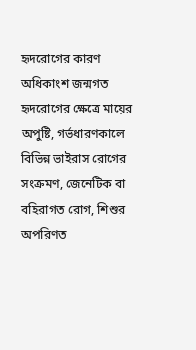হৃদরোগের কারণ
অধিকাংশ জন্মগত হৃদরোগের ক্ষেত্রে মায়ের অপুষ্টি, গর্ভধারণকালে বিভিন্ন ভাইরাস রোগের সংক্রমণ, জেনেটিক বা বহিরাগত রোগ, শিশুর অপরিণত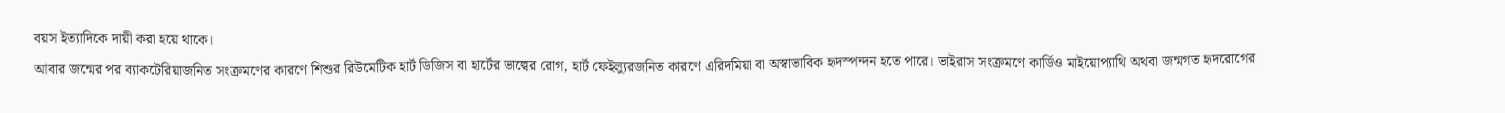বয়স ইত্যাদিকে দায়ী করা হয়ে থাকে।
আবার জন্মের পর ব্যাকটেরিয়াজনিত সংক্রমণের কারণে শিশুর রিউমেটিক হার্ট ডিজিস বা হার্টের ভাল্বের রোগ, হার্ট ফেইল্যুরজনিত কারণে এরিদমিয়া বা অস্বাভাবিক হৃদস্পন্দন হতে পারে। ভাইরাস সংক্রমণে কার্ডিও মাইয়োপ্যাথি অথবা জন্মগত হৃদরোগের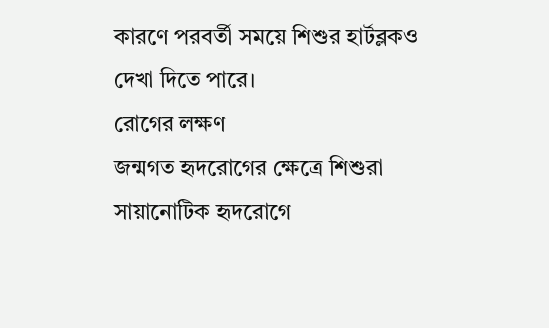কারণে পরবর্তী সময়ে শিশুর হার্টব্লকও দেখা দিতে পারে।
রোগের লক্ষণ
জন্মগত হৃদরোগের ক্ষেত্রে শিশুরা সায়ানোটিক হৃদরোগে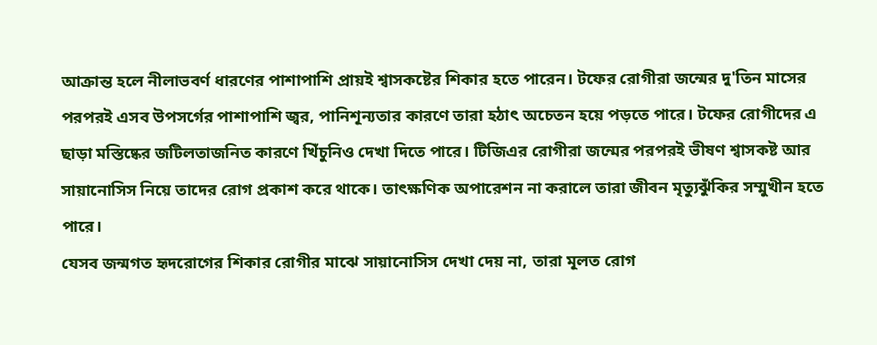আক্রান্ত হলে নীলাভবর্ণ ধারণের পাশাপাশি প্রায়ই শ্বাসকষ্টের শিকার হতে পারেন। টফের রোগীরা জন্মের দু'তিন মাসের পরপরই এসব উপসর্গের পাশাপাশি জ্বর, পানিশূন্যতার কারণে তারা হঠাৎ অচেতন হয়ে পড়তে পারে। টফের রোগীদের এ ছাড়া মস্তিষ্কের জটিলতাজনিত কারণে খিঁচুনিও দেখা দিতে পারে। টিজিএর রোগীরা জন্মের পরপরই ভীষণ শ্বাসকষ্ট আর সায়ানোসিস নিয়ে তাদের রোগ প্রকাশ করে থাকে। তাৎক্ষণিক অপারেশন না করালে তারা জীবন মৃত্যুঝুঁকির সম্মুখীন হতে পারে।
যেসব জন্মগত হৃদরোগের শিকার রোগীর মাঝে সায়ানোসিস দেখা দেয় না, তারা মূলত রোগ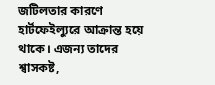জটিলতার কারণে হার্টফেইল্যুরে আক্রান্ত হয়ে থাকে। এজন্য তাদের শ্বাসকষ্ট,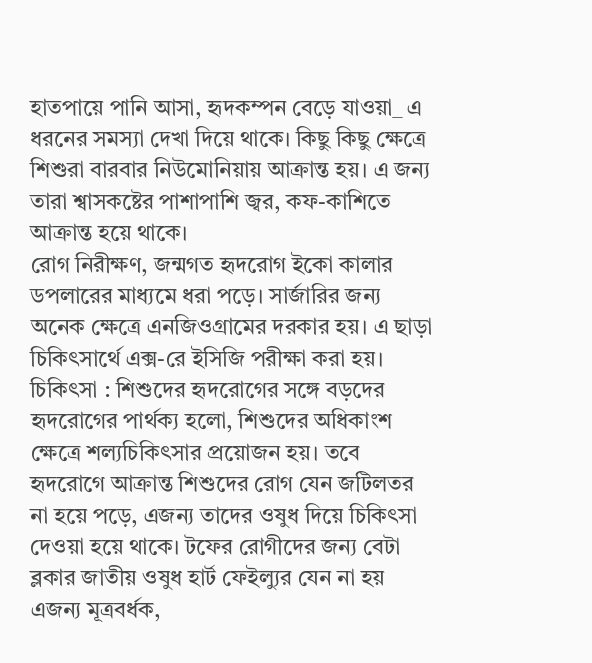হাতপায়ে পানি আসা, হৃদকম্পন বেড়ে যাওয়া_ এ ধরনের সমস্যা দেখা দিয়ে থাকে। কিছু কিছু ক্ষেত্রে শিশুরা বারবার নিউমোনিয়ায় আক্রান্ত হয়। এ জন্য তারা শ্বাসকষ্টের পাশাপাশি জ্বর, কফ-কাশিতে আক্রান্ত হয়ে থাকে।
রোগ নিরীক্ষণ, জন্মগত হৃদরোগ ইকো কালার ডপলারের মাধ্যমে ধরা পড়ে। সার্জারির জন্য অনেক ক্ষেত্রে এনজিওগ্রামের দরকার হয়। এ ছাড়া চিকিৎসার্থে এক্স-রে ইসিজি পরীক্ষা করা হয়।
চিকিৎসা : শিশুদের হৃদরোগের সঙ্গে বড়দের হৃদরোগের পার্থক্য হলো, শিশুদের অধিকাংশ ক্ষেত্রে শল্যচিকিৎসার প্রয়োজন হয়। তবে হৃদরোগে আক্রান্ত শিশুদের রোগ যেন জটিলতর না হয়ে পড়ে, এজন্য তাদের ওষুধ দিয়ে চিকিৎসা দেওয়া হয়ে থাকে। টফের রোগীদের জন্য বেটা ব্লকার জাতীয় ওষুধ হার্ট ফেইল্যুর যেন না হয় এজন্য মূত্রবর্ধক,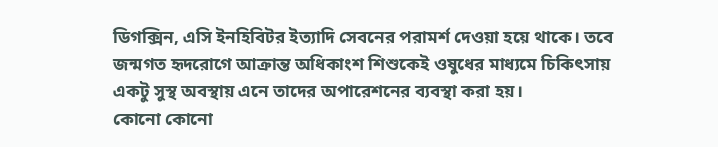ডিগক্সিন, এসি ইনহিবিটর ইত্যাদি সেবনের পরামর্শ দেওয়া হয়ে থাকে। তবে জন্মগত হৃদরোগে আক্রান্ত অধিকাংশ শিশুকেই ওষুধের মাধ্যমে চিকিৎসায় একটু সুস্থ অবস্থায় এনে তাদের অপারেশনের ব্যবস্থা করা হয়।
কোনো কোনো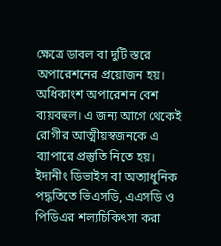ক্ষেত্রে ডাবল বা দুটি স্তরে অপারেশনের প্রয়োজন হয়। অধিকাংশ অপারেশন বেশ ব্যয়বহুল। এ জন্য আগে থেকেই রোগীর আত্মীয়স্বজনকে এ ব্যাপারে প্রস্তুতি নিতে হয়। ইদানীং ডিভাইস বা অত্যাধুনিক পদ্ধতিতে ভিএসডি, এএসডি ও পিডিএর শল্যচিকিৎসা করা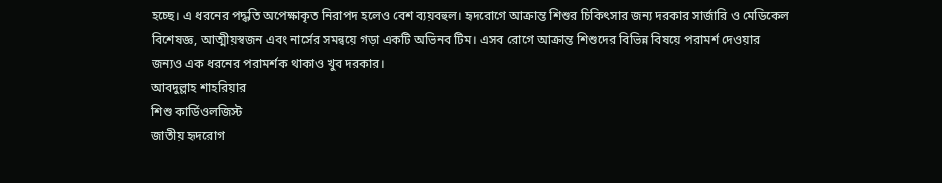হচ্ছে। এ ধরনের পদ্ধতি অপেক্ষাকৃত নিরাপদ হলেও বেশ ব্যয়বহুল। হৃদরোগে আক্রান্ত শিশুর চিকিৎসার জন্য দরকার সার্জারি ও মেডিকেল বিশেষজ্ঞ, আত্মীয়স্বজন এবং নার্সের সমন্বয়ে গড়া একটি অভিনব টিম। এসব রোগে আক্রান্ত শিশুদের বিভিন্ন বিষয়ে পরামর্শ দেওয়ার জন্যও এক ধরনের পরামর্শক থাকাও খুব দরকার।
আবদুল্লাহ শাহরিয়ার
শিশু কার্ডিওলজিস্ট
জাতীয় হৃদরোগ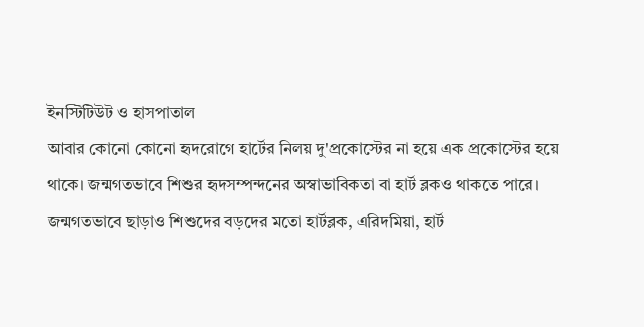ইনস্টিটিউট ও হাসপাতাল
আবার কোনো কোনো হৃদরোগে হার্টের নিলয় দু'প্রকোস্টের না হয়ে এক প্রকোস্টের হয়ে থাকে। জন্মগতভাবে শিশুর হৃদসম্পন্দনের অস্বাভাবিকতা বা হার্ট ব্লকও থাকতে পারে।
জন্মগতভাবে ছাড়াও শিশুদের বড়দের মতো হার্টব্লক, এরিদমিয়া, হার্ট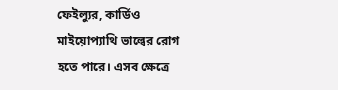ফেইল্যুর, কার্ডিও মাইয়োপ্যাথি ভাল্বের রোগ হতে পারে। এসব ক্ষেত্রে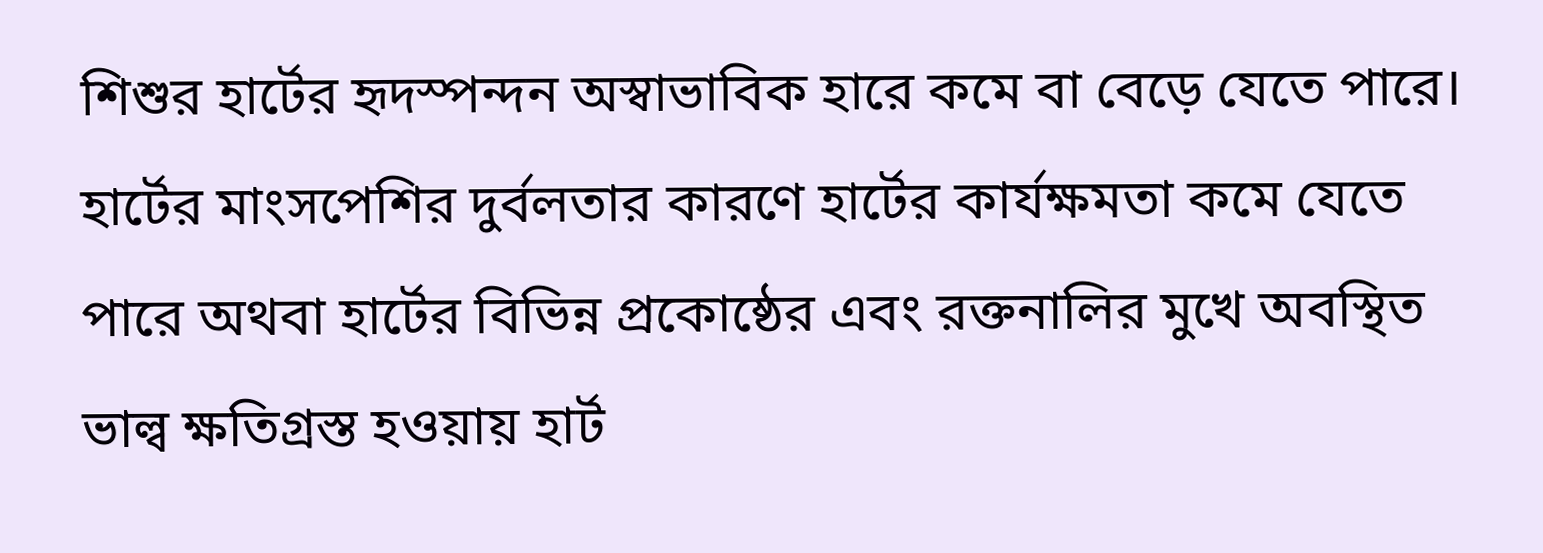শিশুর হার্টের হৃদস্পন্দন অস্বাভাবিক হারে কমে বা বেড়ে যেতে পারে। হার্টের মাংসপেশির দুর্বলতার কারণে হার্টের কার্যক্ষমতা কমে যেতে পারে অথবা হার্টের বিভিন্ন প্রকোষ্ঠের এবং রক্তনালির মুখে অবস্থিত ভাল্ব ক্ষতিগ্রস্ত হওয়ায় হার্ট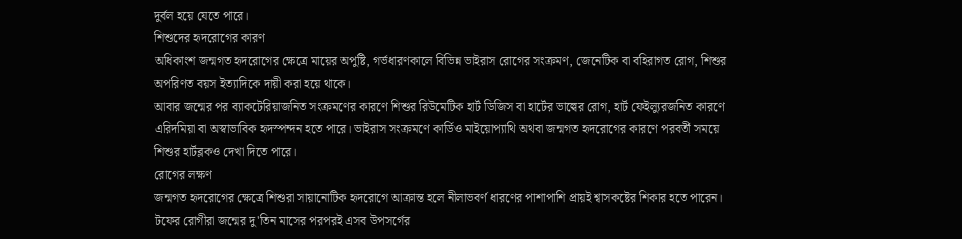দুর্বল হয়ে যেতে পারে।
শিশুদের হৃদরোগের কারণ
অধিকাংশ জন্মগত হৃদরোগের ক্ষেত্রে মায়ের অপুষ্টি, গর্ভধারণকালে বিভিন্ন ভাইরাস রোগের সংক্রমণ, জেনেটিক বা বহিরাগত রোগ, শিশুর অপরিণত বয়স ইত্যাদিকে দায়ী করা হয়ে থাকে।
আবার জন্মের পর ব্যাকটেরিয়াজনিত সংক্রমণের কারণে শিশুর রিউমেটিক হার্ট ডিজিস বা হার্টের ভাল্বের রোগ, হার্ট ফেইল্যুরজনিত কারণে এরিদমিয়া বা অস্বাভাবিক হৃদস্পন্দন হতে পারে। ভাইরাস সংক্রমণে কার্ডিও মাইয়োপ্যাথি অথবা জন্মগত হৃদরোগের কারণে পরবর্তী সময়ে শিশুর হার্টব্লকও দেখা দিতে পারে।
রোগের লক্ষণ
জন্মগত হৃদরোগের ক্ষেত্রে শিশুরা সায়ানোটিক হৃদরোগে আক্রান্ত হলে নীলাভবর্ণ ধারণের পাশাপাশি প্রায়ই শ্বাসকষ্টের শিকার হতে পারেন। টফের রোগীরা জন্মের দু'তিন মাসের পরপরই এসব উপসর্গের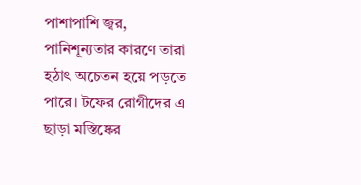পাশাপাশি জ্বর, পানিশূন্যতার কারণে তারা হঠাৎ অচেতন হয়ে পড়তে পারে। টফের রোগীদের এ ছাড়া মস্তিষ্কের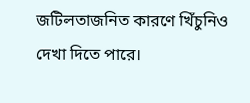জটিলতাজনিত কারণে খিঁচুনিও দেখা দিতে পারে।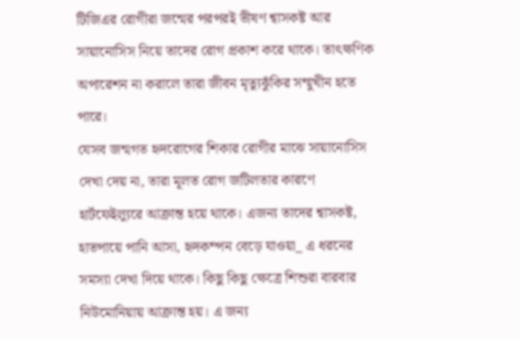টিজিএর রোগীরা জন্মের পরপরই ভীষণ শ্বাসকষ্ট আর সায়ানোসিস নিয়ে তাদের রোগ প্রকাশ করে থাকে। তাৎক্ষণিক অপারেশন না করালে তারা জীবন মৃত্যুঝুঁকির সম্মুখীন হতে পারে।
যেসব জন্মগত হৃদরোগের শিকার রোগীর মাঝে সায়ানোসিস দেখা দেয় না, তারা মূলত রোগ জটিলতার কারণে হার্টফেইল্যুরে আক্রান্ত হয়ে থাকে। এজন্য তাদের শ্বাসকষ্ট, হাতপায়ে পানি আসা, হৃদকম্পন বেড়ে যাওয়া_ এ ধরনের সমস্যা দেখা দিয়ে থাকে। কিছু কিছু ক্ষেত্রে শিশুরা বারবার নিউমোনিয়ায় আক্রান্ত হয়। এ জন্য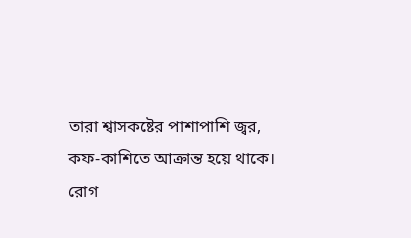তারা শ্বাসকষ্টের পাশাপাশি জ্বর, কফ-কাশিতে আক্রান্ত হয়ে থাকে।
রোগ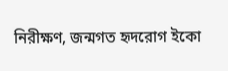নিরীক্ষণ, জন্মগত হৃদরোগ ইকো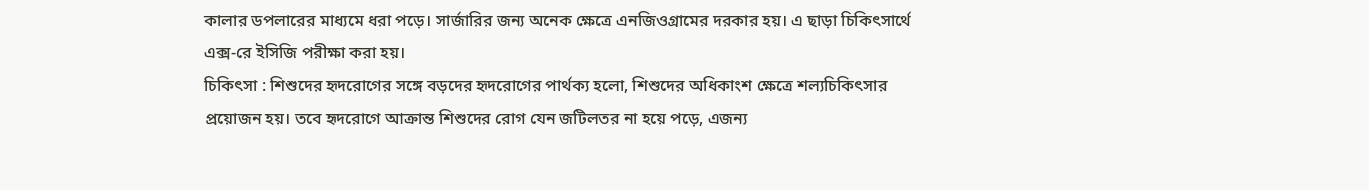কালার ডপলারের মাধ্যমে ধরা পড়ে। সার্জারির জন্য অনেক ক্ষেত্রে এনজিওগ্রামের দরকার হয়। এ ছাড়া চিকিৎসার্থে এক্স-রে ইসিজি পরীক্ষা করা হয়।
চিকিৎসা : শিশুদের হৃদরোগের সঙ্গে বড়দের হৃদরোগের পার্থক্য হলো, শিশুদের অধিকাংশ ক্ষেত্রে শল্যচিকিৎসার প্রয়োজন হয়। তবে হৃদরোগে আক্রান্ত শিশুদের রোগ যেন জটিলতর না হয়ে পড়ে, এজন্য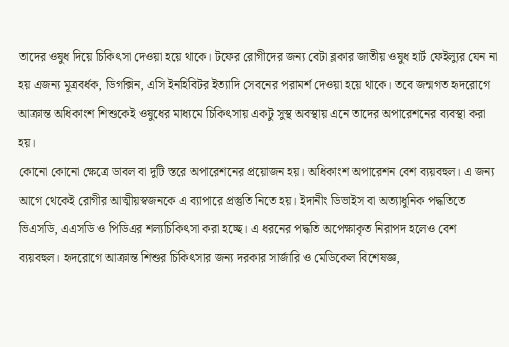তাদের ওষুধ দিয়ে চিকিৎসা দেওয়া হয়ে থাকে। টফের রোগীদের জন্য বেটা ব্লকার জাতীয় ওষুধ হার্ট ফেইল্যুর যেন না হয় এজন্য মূত্রবর্ধক, ডিগক্সিন, এসি ইনহিবিটর ইত্যাদি সেবনের পরামর্শ দেওয়া হয়ে থাকে। তবে জন্মগত হৃদরোগে আক্রান্ত অধিকাংশ শিশুকেই ওষুধের মাধ্যমে চিকিৎসায় একটু সুস্থ অবস্থায় এনে তাদের অপারেশনের ব্যবস্থা করা হয়।
কোনো কোনো ক্ষেত্রে ডাবল বা দুটি স্তরে অপারেশনের প্রয়োজন হয়। অধিকাংশ অপারেশন বেশ ব্যয়বহুল। এ জন্য আগে থেকেই রোগীর আত্মীয়স্বজনকে এ ব্যাপারে প্রস্তুতি নিতে হয়। ইদানীং ডিভাইস বা অত্যাধুনিক পদ্ধতিতে ভিএসডি, এএসডি ও পিডিএর শল্যচিকিৎসা করা হচ্ছে। এ ধরনের পদ্ধতি অপেক্ষাকৃত নিরাপদ হলেও বেশ ব্যয়বহুল। হৃদরোগে আক্রান্ত শিশুর চিকিৎসার জন্য দরকার সার্জারি ও মেডিকেল বিশেষজ্ঞ,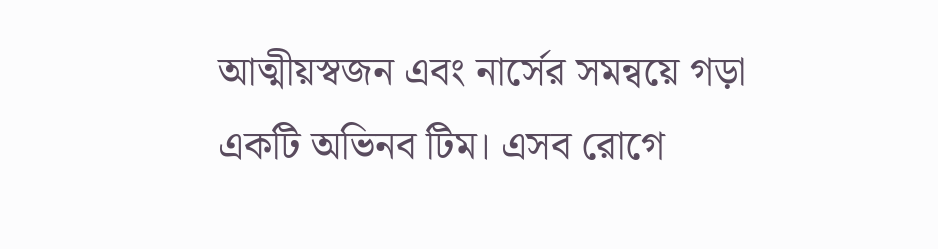আত্মীয়স্বজন এবং নার্সের সমন্বয়ে গড়া একটি অভিনব টিম। এসব রোগে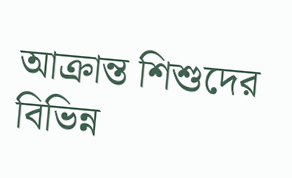আক্রান্ত শিশুদের বিভিন্ন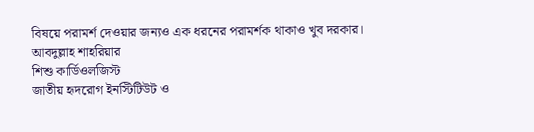বিষয়ে পরামর্শ দেওয়ার জন্যও এক ধরনের পরামর্শক থাকাও খুব দরকার।
আবদুল্লাহ শাহরিয়ার
শিশু কার্ডিওলজিস্ট
জাতীয় হৃদরোগ ইনস্টিটিউট ও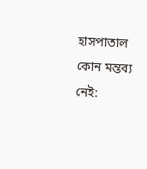হাসপাতাল
কোন মন্তব্য নেই: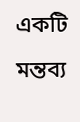একটি মন্তব্য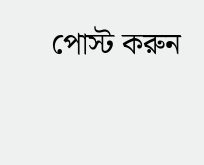পোস্ট করুন